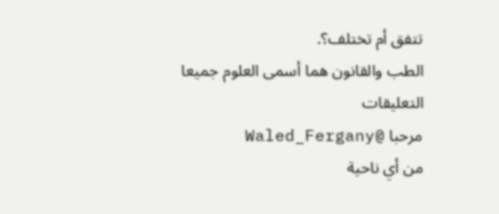تتفق أم تختلف؟.
الطب والقانون هما أسمى العلوم جميعا
التعليقات
مرحبا @Waled_Fergany
من أي ناحية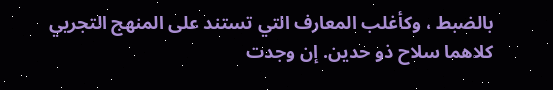بالضبط ، وكأغلب المعارف التي تستند على المنهج التجريي كلاهما سلاح ذو حدين. إن وجدت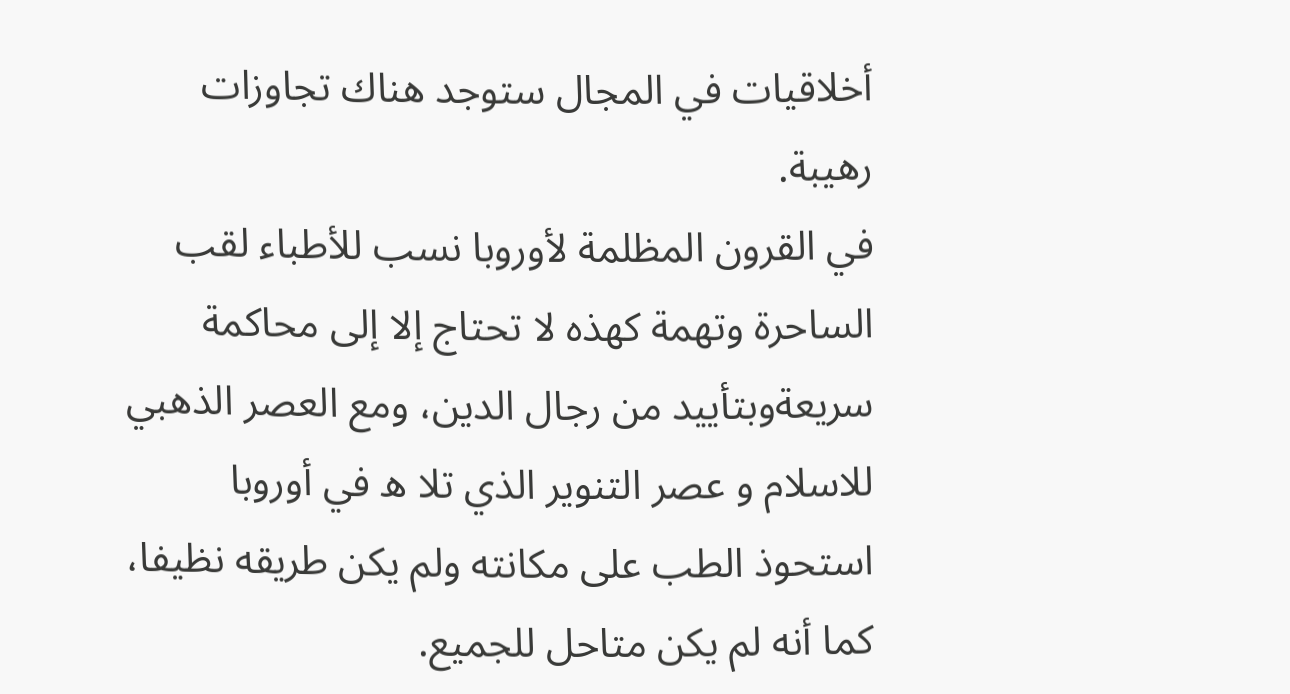أخلاقيات في المجال ستوجد هناك تجاوزات رهيبة.
في القرون المظلمة لأوروبا نسب للأطباء لقب الساحرة وتهمة كهذه لا تحتاج إلا إلى محاكمة سريعةوبتأييد من رجال الدين، ومع العصر الذهبي للاسلام و عصر التنوير الذي تلا ه في أوروبا استحوذ الطب على مكانته ولم يكن طريقه نظيفا، كما أنه لم يكن متاحل للجميع.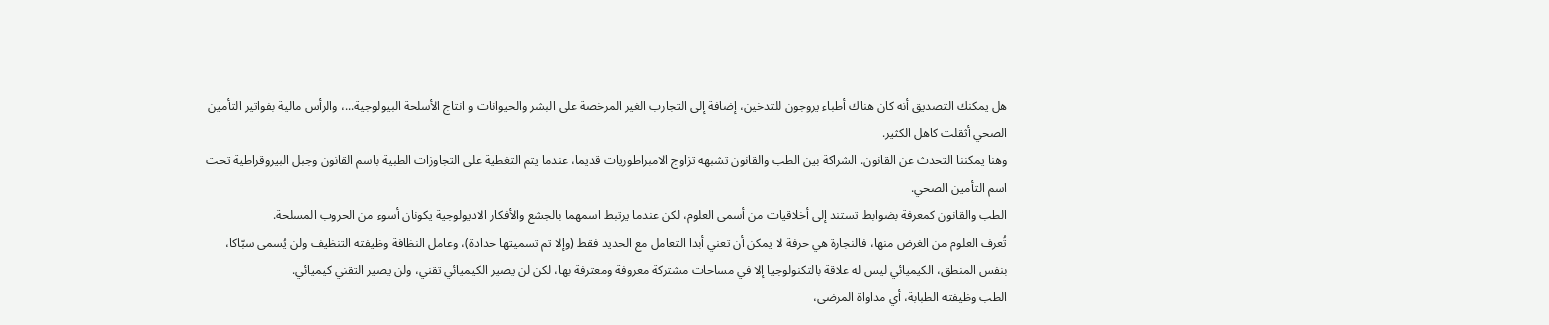هل يمكنك التصديق أنه كان هناك أطباء يروجون للتدخين، إضافة إلى التجارب الغير المرخصة على البشر والحيوانات و انتاج الأسلحة البيولوجية...، والرأس مالية بفواتير التأمين الصحي أثقلت كاهل الكثير.
وهنا يمكننا التحدث عن القانون. الشراكة بين الطب والقانون تشبهه تزاوج الامبراطوريات قديما، عندما يتم التغطية على التجاوزات الطبية باسم القانون وجبل البيروقراطية تحت اسم التأمين الصحي.
الطب والقانون كمعرفة بضوابط تستند إلى أخلاقيات من أسمى العلوم، لكن عندما يرتبط اسمهما بالجشع والأفكار الاديولوجية يكونان أسوء من الحروب المسلحة.
تُعرف العلوم من الغرض منها، فالنجارة هي حرفة لا يمكن أن تعني أبدا التعامل مع الحديد فقط (وإلا تم تسميتها حدادة)، وعامل النظافة وظيفته التنظيف ولن يُسمى سبّاكا، بنفس المنطق، الكيميائي ليس له علاقة بالتكنولوجيا إلا في مساحات مشتركة معروفة ومعترفة بها، لكن لن يصير الكيميائي تقني، ولن يصير التقني كيميائي.
الطب وظيفته الطبابة، أي مداواة المرضى،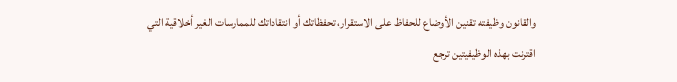والقانون وظيفته تقنين الأوضاع للحفاظ على الاستقرار، تحفظاتك أو انتقاداتك للممارسات الغير أخلاقية التي اقترنت بهذه الوظيفيتين ترجع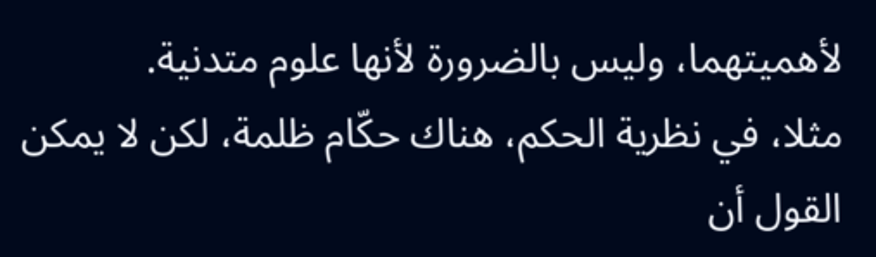لأهميتهما، وليس بالضرورة لأنها علوم متدنية.
مثلا، في نظرية الحكم، هناك حكّام ظلمة، لكن لا يمكن القول أن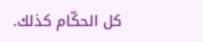كل الحكّام كذلك.